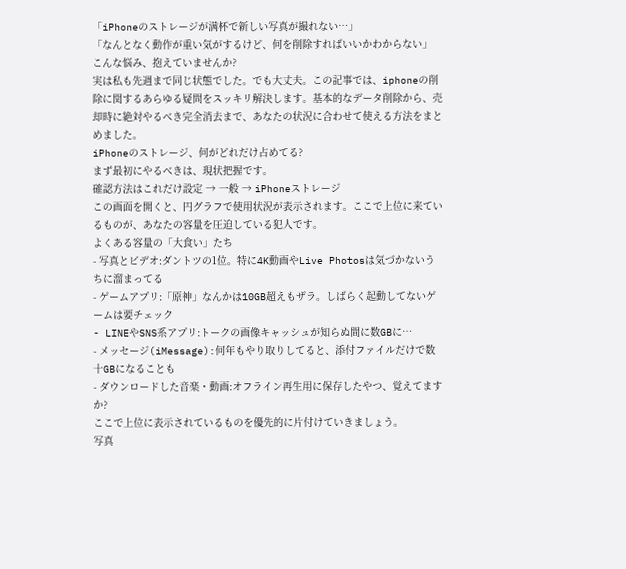「iPhoneのストレージが满杯で新しい写真が撮れない…」
「なんとなく動作が重い気がするけど、何を削除すればいいかわからない」
こんな悩み、抱えていませんか?
実は私も先週まで同じ状態でした。でも大丈夫。この記事では、iphoneの削除に関するあらゆる疑問をスッキリ解決します。基本的なデータ削除から、売却時に絶対やるべき完全消去まで、あなたの状況に合わせて使える方法をまとめました。
iPhoneのストレージ、何がどれだけ占めてる?
まず最初にやるべきは、現状把握です。
確認方法はこれだけ設定 → 一般 → iPhoneストレージ
この画面を開くと、円グラフで使用状況が表示されます。ここで上位に来ているものが、あなたの容量を圧迫している犯人です。
よくある容量の「大食い」たち
- 写真とビデオ:ダントツの1位。特に4K動画やLive Photosは気づかないうちに溜まってる
- ゲームアプリ:「原神」なんかは10GB超えもザラ。しばらく起動してないゲームは要チェック
- LINEやSNS系アプリ:トークの画像キャッシュが知らぬ間に数GBに…
- メッセージ(iMessage):何年もやり取りしてると、添付ファイルだけで数十GBになることも
- ダウンロードした音楽・動画:オフライン再生用に保存したやつ、覚えてますか?
ここで上位に表示されているものを優先的に片付けていきましょう。
写真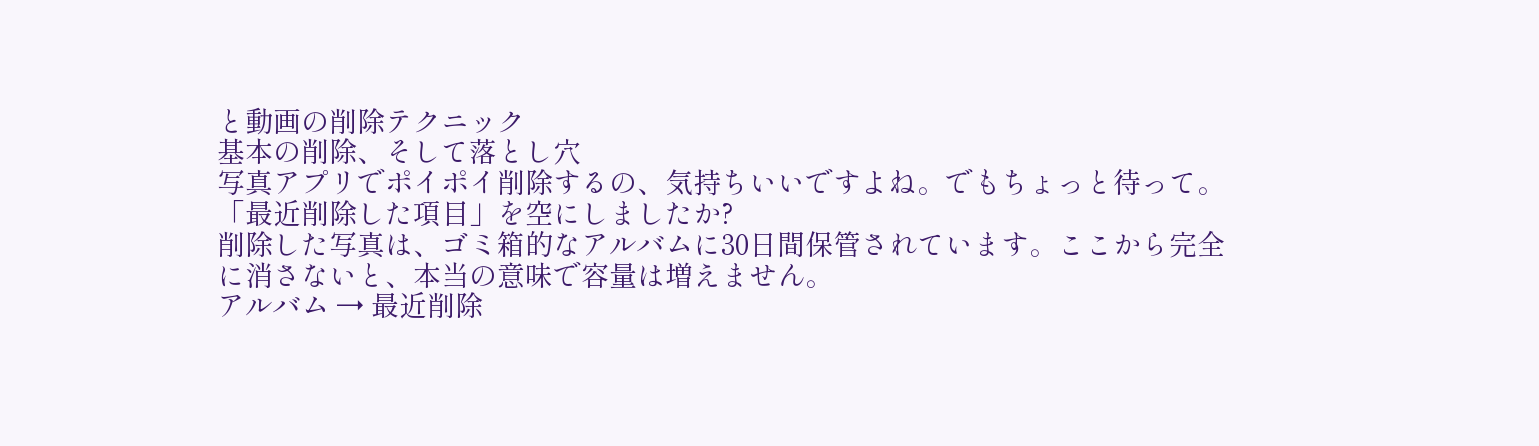と動画の削除テクニック
基本の削除、そして落とし穴
写真アプリでポイポイ削除するの、気持ちいいですよね。でもちょっと待って。
「最近削除した項目」を空にしましたか?
削除した写真は、ゴミ箱的なアルバムに30日間保管されています。ここから完全に消さないと、本当の意味で容量は増えません。
アルバム → 最近削除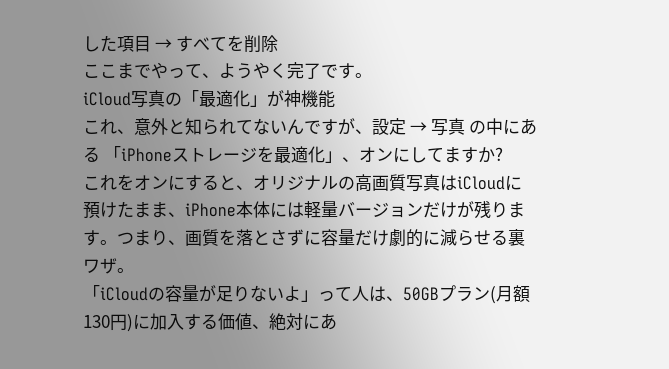した項目 → すべてを削除
ここまでやって、ようやく完了です。
iCloud写真の「最適化」が神機能
これ、意外と知られてないんですが、設定 → 写真 の中にある 「iPhoneストレージを最適化」、オンにしてますか?
これをオンにすると、オリジナルの高画質写真はiCloudに預けたまま、iPhone本体には軽量バージョンだけが残ります。つまり、画質を落とさずに容量だけ劇的に減らせる裏ワザ。
「iCloudの容量が足りないよ」って人は、50GBプラン(月額130円)に加入する価値、絶対にあ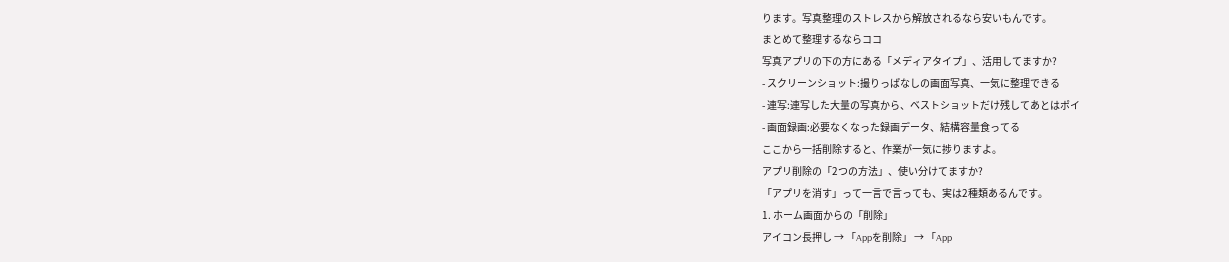ります。写真整理のストレスから解放されるなら安いもんです。
まとめて整理するならココ
写真アプリの下の方にある「メディアタイプ」、活用してますか?
- スクリーンショット:撮りっぱなしの画面写真、一気に整理できる
- 連写:連写した大量の写真から、ベストショットだけ残してあとはポイ
- 画面録画:必要なくなった録画データ、結構容量食ってる
ここから一括削除すると、作業が一気に捗りますよ。
アプリ削除の「2つの方法」、使い分けてますか?
「アプリを消す」って一言で言っても、実は2種類あるんです。
1. ホーム画面からの「削除」
アイコン長押し → 「Appを削除」 → 「App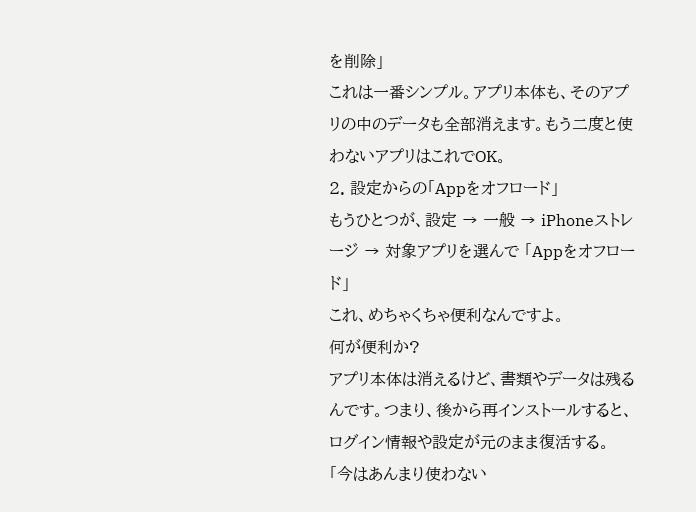を削除」
これは一番シンプル。アプリ本体も、そのアプリの中のデータも全部消えます。もう二度と使わないアプリはこれでOK。
2. 設定からの「Appをオフロード」
もうひとつが、設定 → 一般 → iPhoneストレージ → 対象アプリを選んで 「Appをオフロード」
これ、めちゃくちゃ便利なんですよ。
何が便利か?
アプリ本体は消えるけど、書類やデータは残るんです。つまり、後から再インストールすると、ログイン情報や設定が元のまま復活する。
「今はあんまり使わない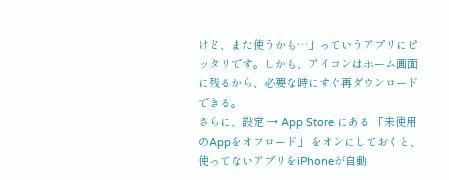けど、また使うかも…」っていうアプリにピッタリです。しかも、アイコンはホーム画面に残るから、必要な時にすぐ再ダウンロードできる。
さらに、設定 → App Store にある 「未使用のAppをオフロード」 をオンにしておくと、使ってないアプリをiPhoneが自動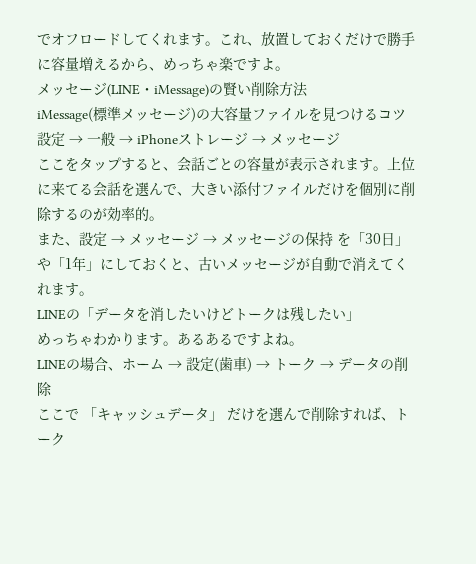でオフロードしてくれます。これ、放置しておくだけで勝手に容量増えるから、めっちゃ楽ですよ。
メッセージ(LINE・iMessage)の賢い削除方法
iMessage(標準メッセージ)の大容量ファイルを見つけるコツ
設定 → 一般 → iPhoneストレージ → メッセージ
ここをタップすると、会話ごとの容量が表示されます。上位に来てる会話を選んで、大きい添付ファイルだけを個別に削除するのが効率的。
また、設定 → メッセージ → メッセージの保持 を「30日」や「1年」にしておくと、古いメッセージが自動で消えてくれます。
LINEの「データを消したいけどトークは残したい」
めっちゃわかります。あるあるですよね。
LINEの場合、ホーム → 設定(歯車) → トーク → データの削除
ここで 「キャッシュデータ」 だけを選んで削除すれば、トーク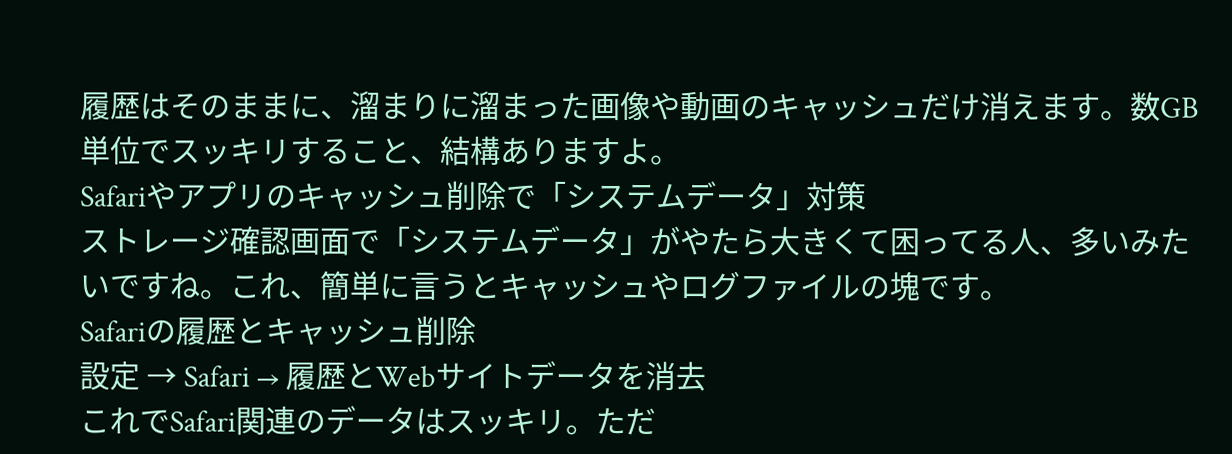履歴はそのままに、溜まりに溜まった画像や動画のキャッシュだけ消えます。数GB単位でスッキリすること、結構ありますよ。
Safariやアプリのキャッシュ削除で「システムデータ」対策
ストレージ確認画面で「システムデータ」がやたら大きくて困ってる人、多いみたいですね。これ、簡単に言うとキャッシュやログファイルの塊です。
Safariの履歴とキャッシュ削除
設定 → Safari → 履歴とWebサイトデータを消去
これでSafari関連のデータはスッキリ。ただ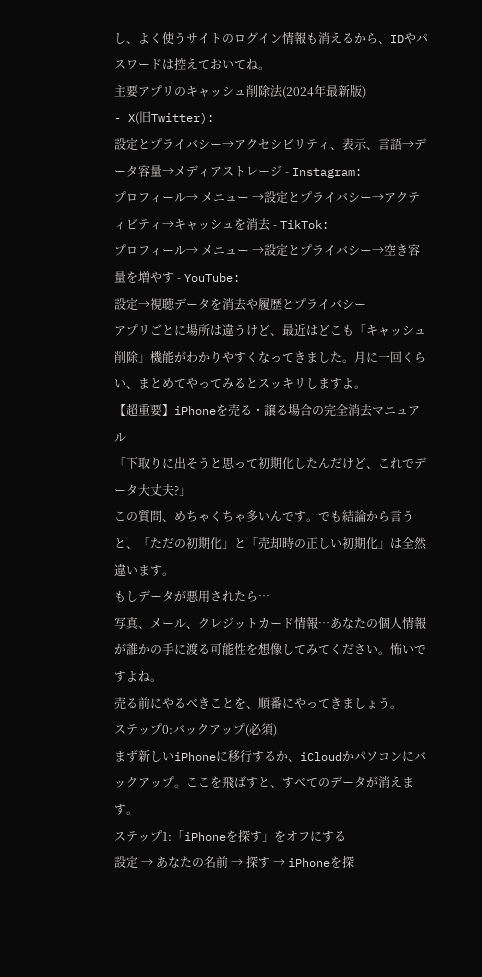し、よく使うサイトのログイン情報も消えるから、IDやパスワードは控えておいてね。
主要アプリのキャッシュ削除法(2024年最新版)
- X(旧Twitter):
設定とプライバシー→アクセシビリティ、表示、言語→データ容量→メディアストレージ - Instagram:
プロフィール→ メニュー →設定とプライバシー→アクティビティ→キャッシュを消去 - TikTok:
プロフィール→ メニュー →設定とプライバシー→空き容量を増やす - YouTube:
設定→視聴データを消去や履歴とプライバシー
アプリごとに場所は違うけど、最近はどこも「キャッシュ削除」機能がわかりやすくなってきました。月に一回くらい、まとめてやってみるとスッキリしますよ。
【超重要】iPhoneを売る・譲る場合の完全消去マニュアル
「下取りに出そうと思って初期化したんだけど、これでデータ大丈夫?」
この質問、めちゃくちゃ多いんです。でも結論から言うと、「ただの初期化」と「売却時の正しい初期化」は全然違います。
もしデータが悪用されたら…
写真、メール、クレジットカード情報…あなたの個人情報が誰かの手に渡る可能性を想像してみてください。怖いですよね。
売る前にやるべきことを、順番にやってきましょう。
ステップ0:バックアップ(必須)
まず新しいiPhoneに移行するか、iCloudかパソコンにバックアップ。ここを飛ばすと、すべてのデータが消えます。
ステップ1:「iPhoneを探す」をオフにする
設定 → あなたの名前 → 探す → iPhoneを探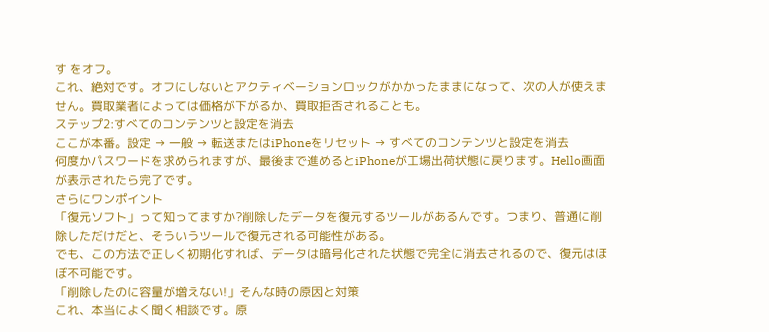す をオフ。
これ、絶対です。オフにしないとアクティベーションロックがかかったままになって、次の人が使えません。買取業者によっては価格が下がるか、買取拒否されることも。
ステップ2:すべてのコンテンツと設定を消去
ここが本番。設定 → 一般 → 転送またはiPhoneをリセット → すべてのコンテンツと設定を消去
何度かパスワードを求められますが、最後まで進めるとiPhoneが工場出荷状態に戻ります。Hello画面が表示されたら完了です。
さらにワンポイント
「復元ソフト」って知ってますか?削除したデータを復元するツールがあるんです。つまり、普通に削除しただけだと、そういうツールで復元される可能性がある。
でも、この方法で正しく初期化すれば、データは暗号化された状態で完全に消去されるので、復元はほぼ不可能です。
「削除したのに容量が増えない!」そんな時の原因と対策
これ、本当によく聞く相談です。原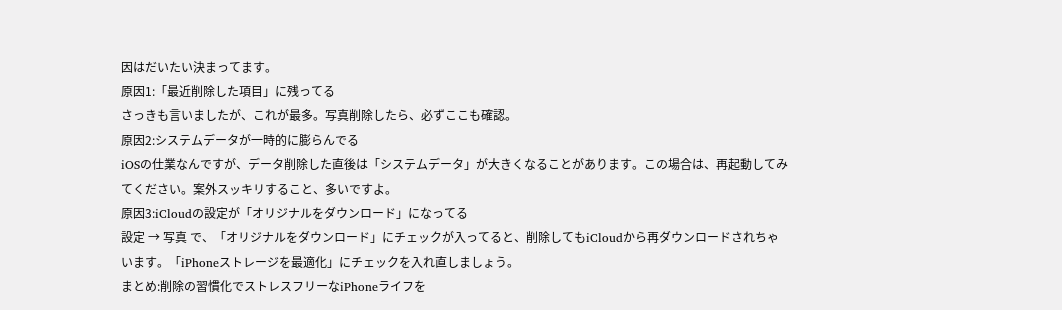因はだいたい決まってます。
原因1:「最近削除した項目」に残ってる
さっきも言いましたが、これが最多。写真削除したら、必ずここも確認。
原因2:システムデータが一時的に膨らんでる
iOSの仕業なんですが、データ削除した直後は「システムデータ」が大きくなることがあります。この場合は、再起動してみてください。案外スッキリすること、多いですよ。
原因3:iCloudの設定が「オリジナルをダウンロード」になってる
設定 → 写真 で、「オリジナルをダウンロード」にチェックが入ってると、削除してもiCloudから再ダウンロードされちゃいます。「iPhoneストレージを最適化」にチェックを入れ直しましょう。
まとめ:削除の習慣化でストレスフリーなiPhoneライフを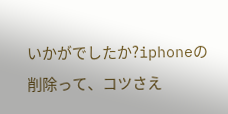いかがでしたか?iphoneの削除って、コツさえ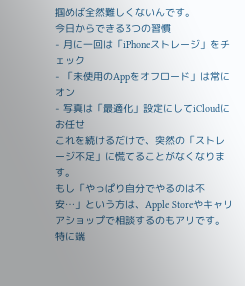掴めば全然難しくないんです。
今日からできる3つの習慣
- 月に一回は「iPhoneストレージ」をチェック
- 「未使用のAppをオフロード」は常にオン
- 写真は「最適化」設定にしてiCloudにお任せ
これを続けるだけで、突然の「ストレージ不足」に慌てることがなくなります。
もし「やっぱり自分でやるのは不安…」という方は、Apple Storeやキャリアショップで相談するのもアリです。特に端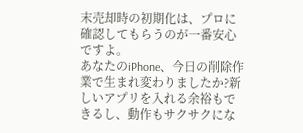末売却時の初期化は、プロに確認してもらうのが一番安心ですよ。
あなたのiPhone、今日の削除作業で生まれ変わりましたか?新しいアプリを入れる余裕もできるし、動作もサクサクにな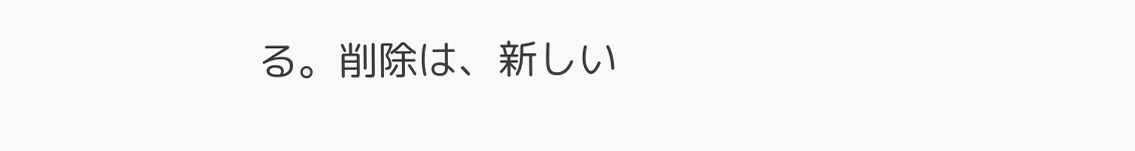る。削除は、新しい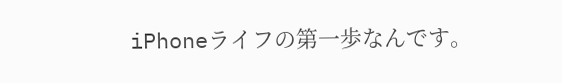iPhoneライフの第一歩なんです。